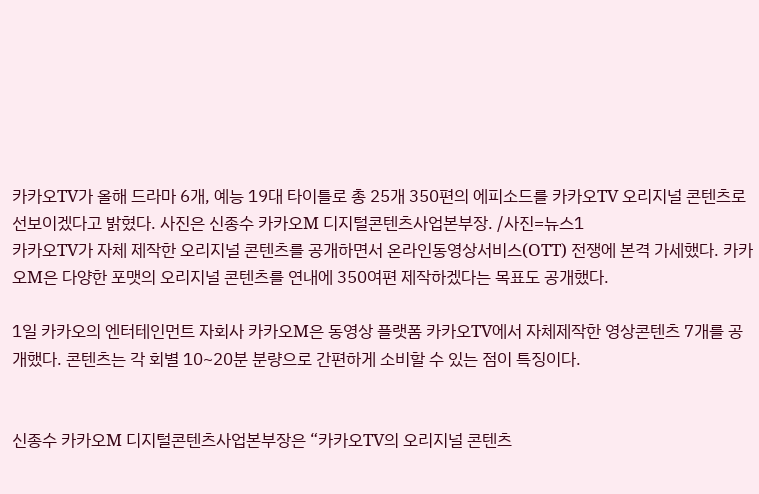카카오TV가 올해 드라마 6개, 예능 19대 타이틀로 총 25개 350편의 에피소드를 카카오TV 오리지널 콘텐츠로 선보이겠다고 밝혔다. 사진은 신종수 카카오M 디지털콘텐츠사업본부장. /사진=뉴스1
카카오TV가 자체 제작한 오리지널 콘텐츠를 공개하면서 온라인동영상서비스(OTT) 전쟁에 본격 가세했다. 카카오M은 다양한 포맷의 오리지널 콘텐츠를 연내에 350여편 제작하겠다는 목표도 공개했다.

1일 카카오의 엔터테인먼트 자회사 카카오M은 동영상 플랫폼 카카오TV에서 자체제작한 영상콘텐츠 7개를 공개했다. 콘텐츠는 각 회별 10~20분 분량으로 간편하게 소비할 수 있는 점이 특징이다.


신종수 카카오M 디지털콘텐츠사업본부장은 “카카오TV의 오리지널 콘텐츠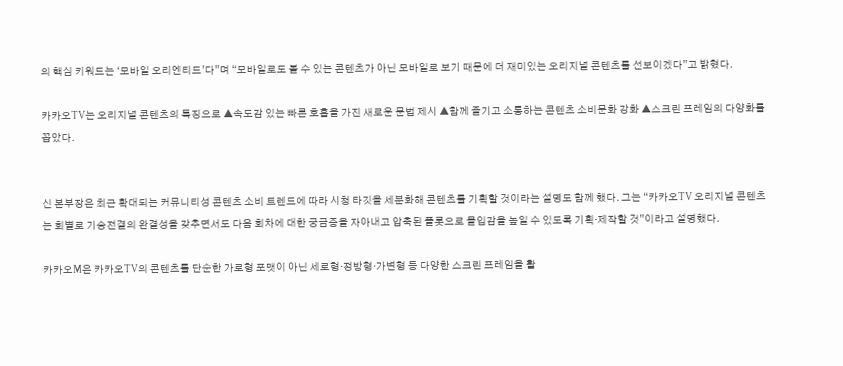의 핵심 키워드는 ‘모바일 오리엔티드’다”며 “모바일로도 볼 수 있는 콘텐츠가 아닌 모바일로 보기 때문에 더 재미있는 오리지널 콘텐츠를 선보이겠다”고 밝혔다.

카카오TV는 오리지널 콘텐츠의 특징으로 ▲속도감 있는 빠른 호흡을 가진 새로운 문법 제시 ▲함께 즐기고 소통하는 콘텐츠 소비문화 강화 ▲스크린 프레임의 다양화를 꼽았다.


신 본부장은 최근 확대되는 커뮤니티성 콘텐츠 소비 트렌드에 따라 시청 타깃을 세분화해 콘텐츠를 기획할 것이라는 설명도 함께 했다. 그는 “카카오TV 오리지널 콘텐츠는 회별로 기승전결의 완결성을 갖추면서도 다음 회차에 대한 궁금증을 자아내고 압축된 플롯으로 몰입감을 높일 수 있도록 기획·제작할 것”이라고 설명했다.

카카오M은 카카오TV의 콘텐츠를 단순한 가로형 포맷이 아닌 세로형·정방형·가변형 등 다양한 스크린 프레임을 활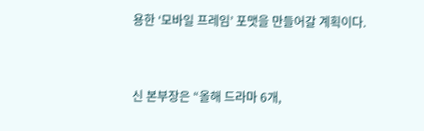용한 ‘모바일 프레임’ 포맷을 만들어갈 계획이다.


신 본부장은 “올해 드라마 6개,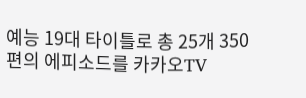예능 19대 타이틀로 총 25개 350편의 에피소드를 카카오TV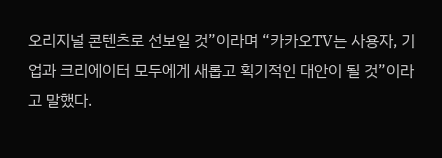오리지널 콘텐츠로 선보일 것”이라며 “카카오TV는 사용자, 기업과 크리에이터 모두에게 새롭고 획기적인 대안이 될 것”이라고 말했다.